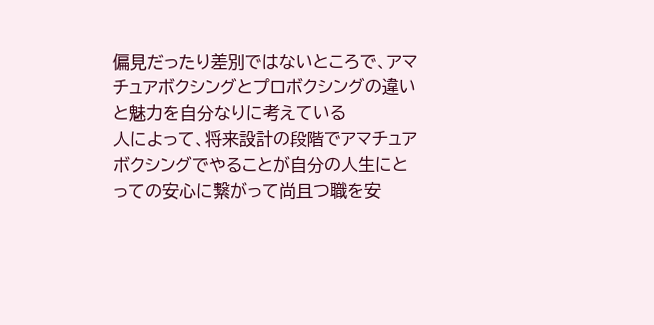偏見だったり差別ではないところで、アマチュアボクシングとプロボクシングの違いと魅力を自分なりに考えている
人によって、将来設計の段階でアマチュアボクシングでやることが自分の人生にとっての安心に繋がって尚且つ職を安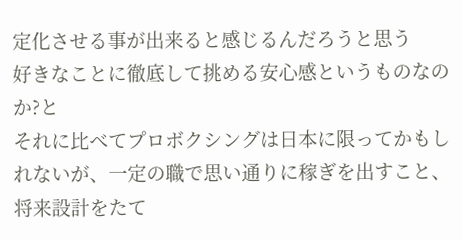定化させる事が出来ると感じるんだろうと思う
好きなことに徹底して挑める安心感というものなのか?と
それに比べてプロボクシングは日本に限ってかもしれないが、一定の職で思い通りに稼ぎを出すこと、将来設計をたて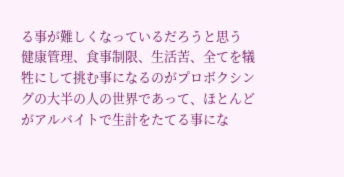る事が難しくなっているだろうと思う
健康管理、食事制限、生活苦、全てを犠牲にして挑む事になるのがプロボクシングの大半の人の世界であって、ほとんどがアルバイトで生計をたてる事にな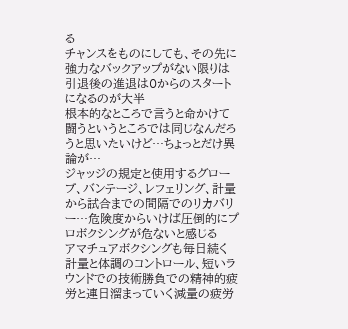る
チャンスをものにしても、その先に強力なバックアップがない限りは引退後の進退は0からのスタートになるのが大半
根本的なところで言うと命かけて闘うというところでは同じなんだろうと思いたいけど…ちょっとだけ異論が…
ジャッジの規定と使用するグローブ、バンテージ、レフェリング、計量から試合までの間隔でのリカバリー…危険度からいけば圧倒的にプロボクシングが危ないと感じる
アマチュアボクシングも毎日続く計量と体調のコントロール、短いラウンドでの技術勝負での精神的疲労と連日溜まっていく減量の疲労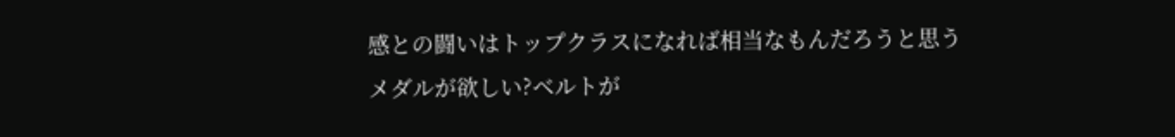感との闘いはトップクラスになれば相当なもんだろうと思う
メダルが欲しい?ベルトが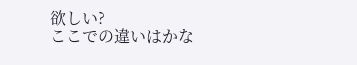欲しい?
ここでの違いはかな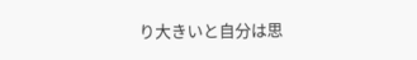り大きいと自分は思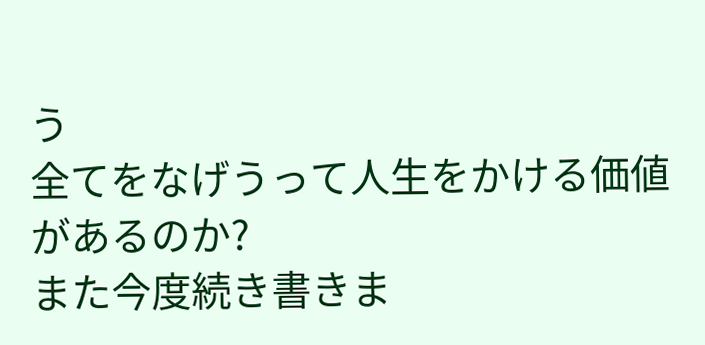う
全てをなげうって人生をかける価値があるのか?
また今度続き書きま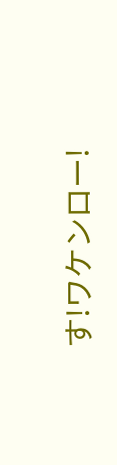す!ワケンロー!